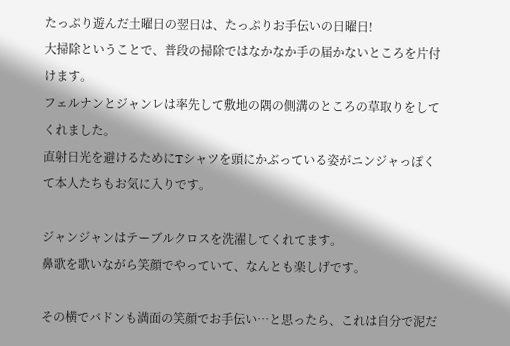たっぷり遊んだ土曜日の翌日は、たっぷりお手伝いの日曜日!
大掃除ということで、普段の掃除ではなかなか手の届かないところを片付けます。
フェルナンとジャンレは率先して敷地の隅の側溝のところの草取りをしてくれました。
直射日光を避けるためにTシャツを頭にかぶっている姿がニンジャっぽくて本人たちもお気に入りです。

ジャンジャンはテーブルクロスを洗濯してくれてます。
鼻歌を歌いながら笑顔でやっていて、なんとも楽しげです。

その横でバドンも満面の笑顔でお手伝い…と思ったら、これは自分で泥だ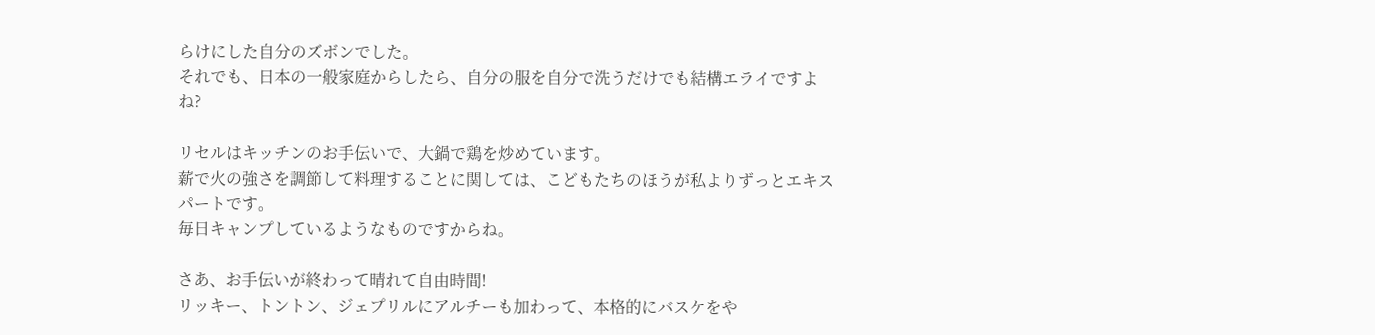らけにした自分のズボンでした。
それでも、日本の一般家庭からしたら、自分の服を自分で洗うだけでも結構エライですよね?

リセルはキッチンのお手伝いで、大鍋で鶏を炒めています。
薪で火の強さを調節して料理することに関しては、こどもたちのほうが私よりずっとエキスパートです。
毎日キャンプしているようなものですからね。

さあ、お手伝いが終わって晴れて自由時間!
リッキー、トントン、ジェプリルにアルチーも加わって、本格的にバスケをや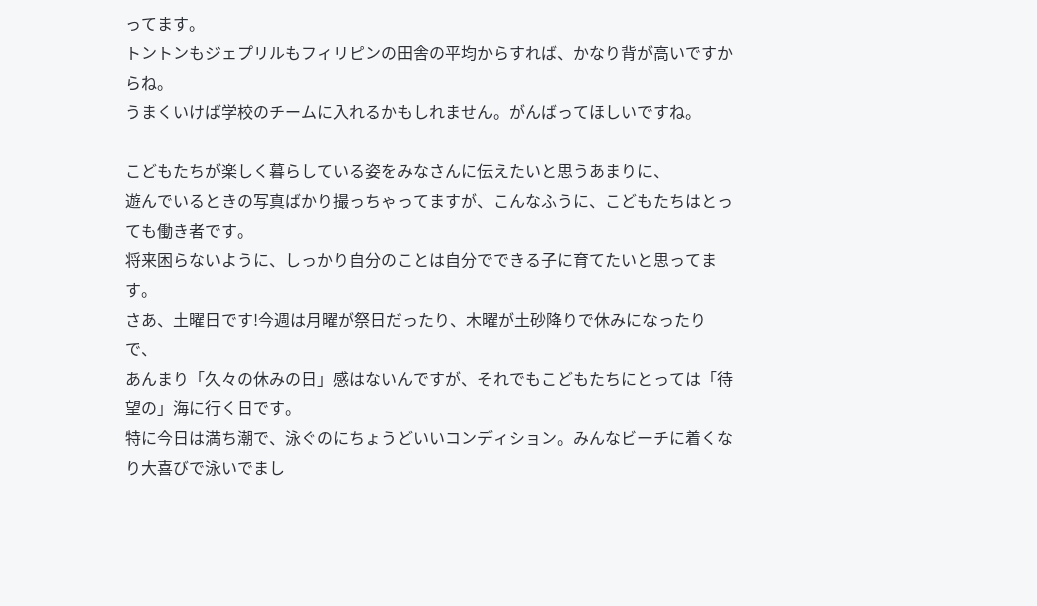ってます。
トントンもジェプリルもフィリピンの田舎の平均からすれば、かなり背が高いですからね。
うまくいけば学校のチームに入れるかもしれません。がんばってほしいですね。

こどもたちが楽しく暮らしている姿をみなさんに伝えたいと思うあまりに、
遊んでいるときの写真ばかり撮っちゃってますが、こんなふうに、こどもたちはとっても働き者です。
将来困らないように、しっかり自分のことは自分でできる子に育てたいと思ってます。
さあ、土曜日です!今週は月曜が祭日だったり、木曜が土砂降りで休みになったりで、
あんまり「久々の休みの日」感はないんですが、それでもこどもたちにとっては「待望の」海に行く日です。
特に今日は満ち潮で、泳ぐのにちょうどいいコンディション。みんなビーチに着くなり大喜びで泳いでまし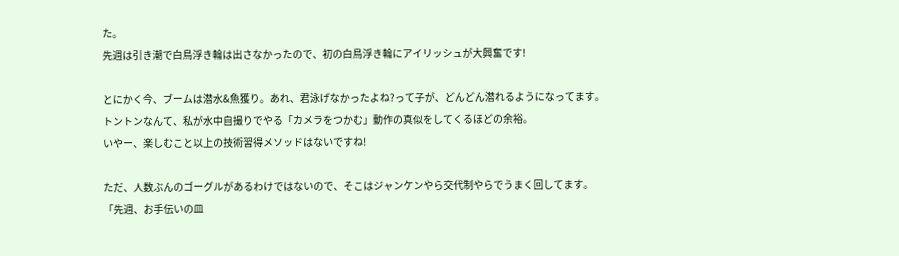た。
先週は引き潮で白鳥浮き輪は出さなかったので、初の白鳥浮き輪にアイリッシュが大興奮です!

とにかく今、ブームは潜水&魚獲り。あれ、君泳げなかったよね?って子が、どんどん潜れるようになってます。
トントンなんて、私が水中自撮りでやる「カメラをつかむ」動作の真似をしてくるほどの余裕。
いやー、楽しむこと以上の技術習得メソッドはないですね!

ただ、人数ぶんのゴーグルがあるわけではないので、そこはジャンケンやら交代制やらでうまく回してます。
「先週、お手伝いの皿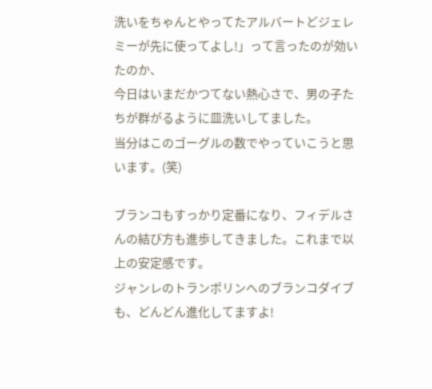洗いをちゃんとやってたアルバートどジェレミーが先に使ってよし!」って言ったのが効いたのか、
今日はいまだかつてない熱心さで、男の子たちが群がるように皿洗いしてました。
当分はこのゴーグルの数でやっていこうと思います。(笑)

ブランコもすっかり定番になり、フィデルさんの結び方も進歩してきました。これまで以上の安定感です。
ジャンレのトランポリンへのブランコダイブも、どんどん進化してますよ!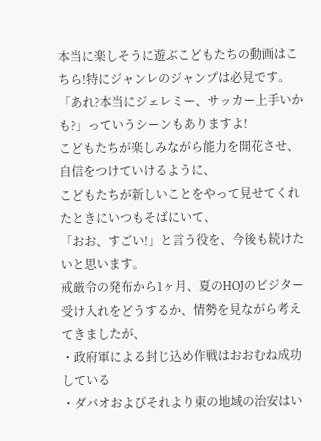本当に楽しそうに遊ぶこどもたちの動画はこちら!特にジャンレのジャンプは必見です。
「あれ?本当にジェレミー、サッカー上手いかも?」っていうシーンもありますよ!
こどもたちが楽しみながら能力を開花させ、自信をつけていけるように、
こどもたちが新しいことをやって見せてくれたときにいつもそばにいて、
「おお、すごい!」と言う役を、今後も続けたいと思います。
戒厳令の発布から1ヶ月、夏のHOJのビジター受け入れをどうするか、情勢を見ながら考えてきましたが、
・政府軍による封じ込め作戦はおおむね成功している
・ダバオおよびそれより東の地域の治安はい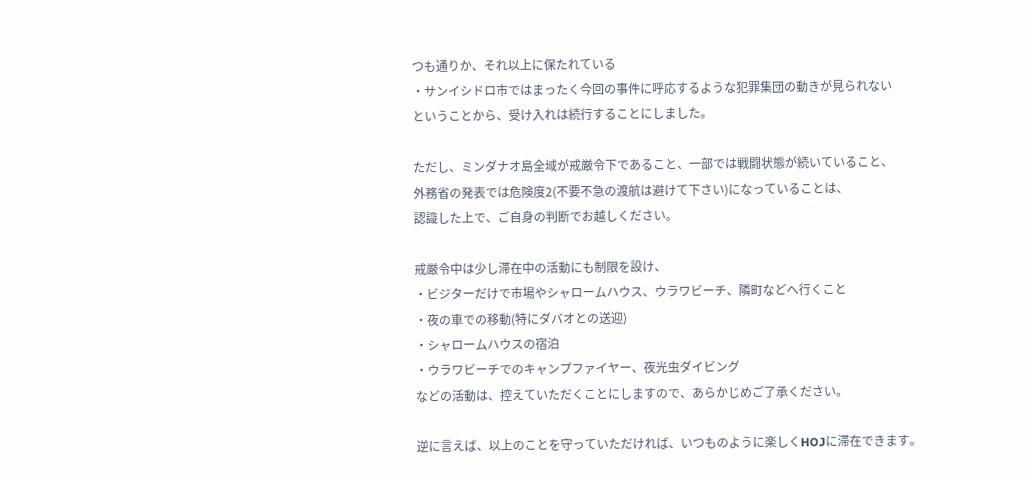つも通りか、それ以上に保たれている
・サンイシドロ市ではまったく今回の事件に呼応するような犯罪集団の動きが見られない
ということから、受け入れは続行することにしました。

ただし、ミンダナオ島全域が戒厳令下であること、一部では戦闘状態が続いていること、
外務省の発表では危険度2(不要不急の渡航は避けて下さい)になっていることは、
認識した上で、ご自身の判断でお越しください。

戒厳令中は少し滞在中の活動にも制限を設け、
・ビジターだけで市場やシャロームハウス、ウラワビーチ、隣町などへ行くこと
・夜の車での移動(特にダバオとの送迎)
・シャロームハウスの宿泊
・ウラワビーチでのキャンプファイヤー、夜光虫ダイビング
などの活動は、控えていただくことにしますので、あらかじめご了承ください。

逆に言えば、以上のことを守っていただければ、いつものように楽しくHOJに滞在できます。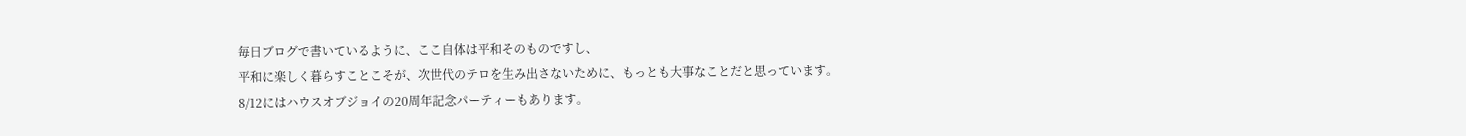毎日ブログで書いているように、ここ自体は平和そのものですし、
平和に楽しく暮らすことこそが、次世代のテロを生み出さないために、もっとも大事なことだと思っています。
8/12にはハウスオブジョイの20周年記念パーティーもあります。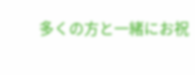多くの方と一緒にお祝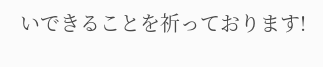いできることを祈っております!